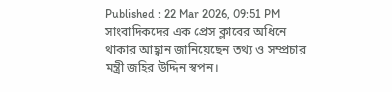Published : 22 Mar 2026, 09:51 PM
সাংবাদিকদের এক প্রেস ক্লাবের অধিনে থাকার আহ্বান জানিয়েছেন তথ্য ও সম্প্রচার মন্ত্রী জহির উদ্দিন স্বপন।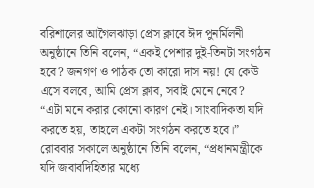বরিশালের আগৈলঝাড়া প্রেস ক্লাবে ঈদ পুনর্মিলনী অনুষ্ঠানে তিনি বলেন, “একই পেশার দুই-তিনটা সংগঠন হবে? জনগণ ও পাঠক তো কারো দাস নয়! যে কেউ এসে বলবে, আমি প্রেস ক্লাব, সবাই মেনে নেবে?
“এটা মনে করার কোনো কারণ নেই। সাংবাদিকতা যদি করতে হয়, তাহলে একটা সংগঠন করতে হবে।”
রোববার সকালে অনুষ্ঠানে তিনি বলেন, “প্রধানমন্ত্রীকে যদি জবাবদিহিতার মধ্যে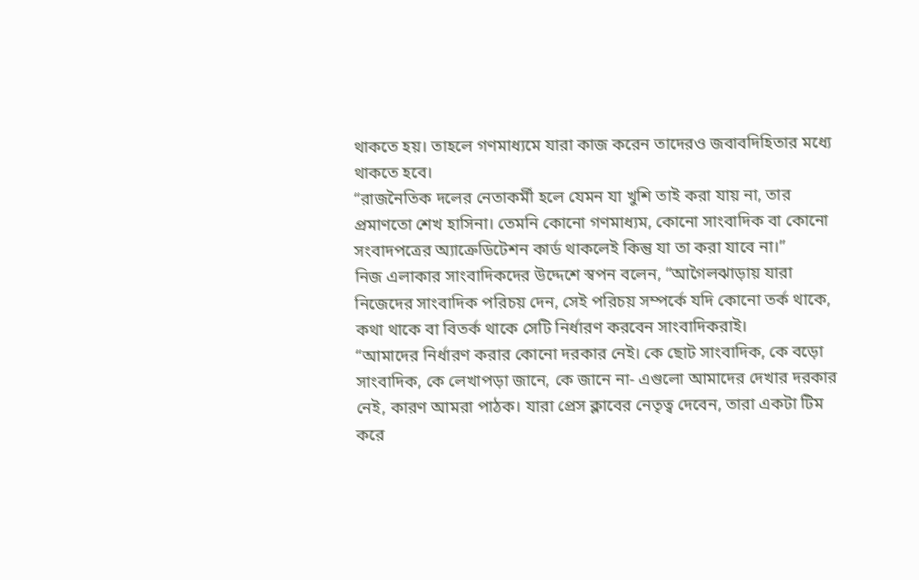থাকতে হয়। তাহলে গণমাধ্যমে যারা কাজ করেন তাদেরও জবাবদিহিতার মধ্যে থাকতে হবে।
“রাজনৈতিক দলের নেতাকর্মী হলে যেমন যা খুশি তাই করা যায় না, তার প্রমাণতো শেখ হাসিনা। তেমনি কোনো গণমাধ্যম, কোনো সাংবাদিক বা কোনো সংবাদপত্রের অ্যাক্রেডিটেশন কার্ড থাকলেই কিন্তু যা তা করা যাবে না।”
নিজ এলাকার সাংবাদিকদের উদ্দেশে স্বপন বলেন, “আগৈলঝাড়ায় যারা নিজেদের সাংবাদিক পরিচয় দেন, সেই পরিচয় সম্পর্কে যদি কোনো তর্ক থাকে, কথা থাকে বা বিতর্ক থাকে সেটি নির্ধারণ করবেন সাংবাদিকরাই।
“আমাদের নির্ধারণ করার কোনো দরকার নেই। কে ছোট সাংবাদিক, কে বড়ো সাংবাদিক, কে লেখাপড়া জানে, কে জানে না- এগুলো আমাদের দেখার দরকার নেই, কারণ আমরা পাঠক। যারা প্রেস ক্লাবের নেতৃত্ব দেবেন, তারা একটা টিম করে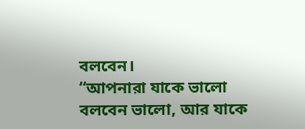বলবেন।
“আপনারা যাকে ভালো বলবেন ভালো, আর যাকে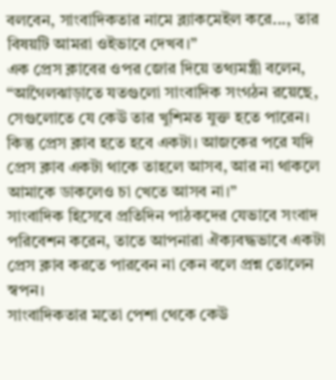বলবেন, সাংবাদিকতার নামে ব্ল্যাকমেইল করে..., তার বিষয়টি আমরা ওইভাবে দেখব।”
এক প্রেস ক্লাবের ওপর জোর দিয়ে তথ্যমন্ত্রী বলেন, “আগৈলঝাড়াতে যতগুলো সাংবাদিক সংগঠন রয়েছে, সেগুলোতে যে কেউ তার খুশিমত যুক্ত হতে পারেন। কিন্তু প্রেস ক্লাব হতে হবে একটা। আজকের পরে যদি প্রেস ক্লাব একটা থাকে তাহলে আসব, আর না থাকলে আমাকে ডাকলেও চা খেতে আসব না।”
সাংবাদিক হিসেবে প্রতিদিন পাঠকদের যেভাবে সংবাদ পরিবেশন করেন, তাতে আপনারা ঐক্যবদ্ধভাবে একটা প্রেস ক্লাব করতে পারবেন না কেন বলে প্রশ্ন তোলেন স্বপন।
সাংবাদিকতার মতো পেশা থেকে কেউ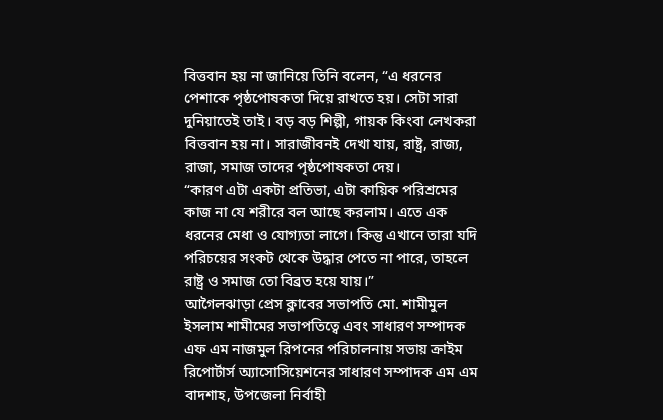বিত্তবান হয় না জানিয়ে তিনি বলেন, “এ ধরনের পেশাকে পৃষ্ঠপোষকতা দিয়ে রাখতে হয়। সেটা সারা দুনিয়াতেই তাই। বড় বড় শিল্পী, গায়ক কিংবা লেখকরা বিত্তবান হয় না। সারাজীবনই দেখা যায়, রাষ্ট্র, রাজ্য, রাজা, সমাজ তাদের পৃষ্ঠপোষকতা দেয়।
“কারণ এটা একটা প্রতিভা, এটা কায়িক পরিশ্রমের কাজ না যে শরীরে বল আছে করলাম। এতে এক ধরনের মেধা ও যোগ্যতা লাগে। কিন্তু এখানে তারা যদি পরিচয়ের সংকট থেকে উদ্ধার পেতে না পারে, তাহলে রাষ্ট্র ও সমাজ তো বিব্রত হয়ে যায়।”
আগৈলঝাড়া প্রেস ক্লাবের সভাপতি মো. শামীমুল ইসলাম শামীমের সভাপতিত্বে এবং সাধারণ সম্পাদক এফ এম নাজমুল রিপনের পরিচালনায় সভায় ক্রাইম রিপোর্টার্স অ্যাসোসিয়েশনের সাধারণ সম্পাদক এম এম বাদশাহ, উপজেলা নির্বাহী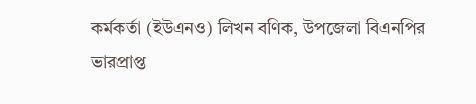কর্মকর্তা (ইউএনও) লিখন বণিক, উপজেলা বিএনপির ভারপ্রাপ্ত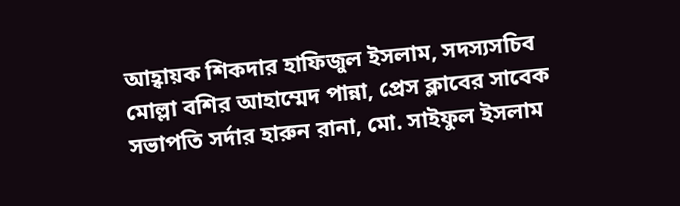আহ্বায়ক শিকদার হাফিজুল ইসলাম, সদস্যসচিব মোল্লা বশির আহাম্মেদ পান্না, প্রেস ক্লাবের সাবেক সভাপতি সর্দার হারুন রানা, মো. সাইফুল ইসলাম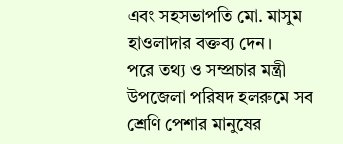এবং সহসভাপতি মো. মাসুম হাওলাদার বক্তব্য দেন।
পরে তথ্য ও সম্প্রচার মন্ত্রী উপজেলা পরিষদ হলরুমে সব শ্রেণি পেশার মানুষের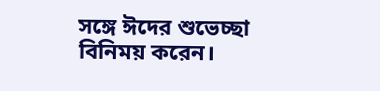সঙ্গে ঈদের শুভেচ্ছা বিনিময় করেন।